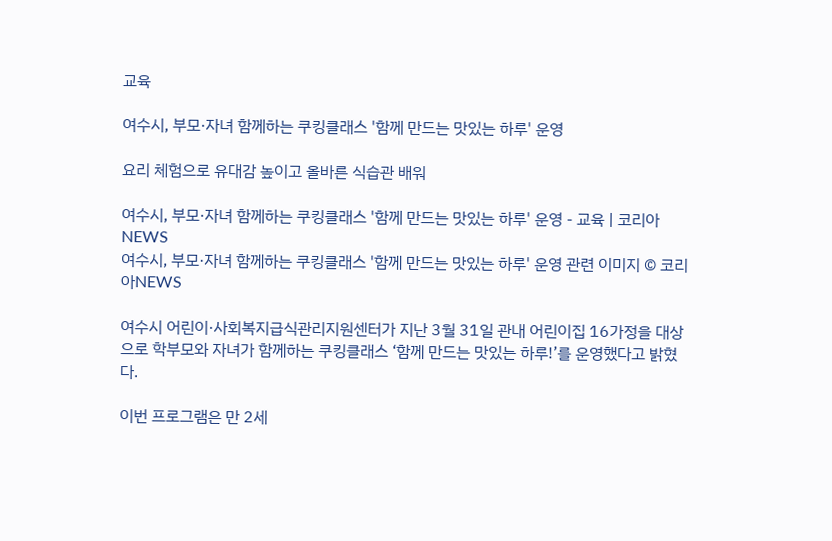교육

여수시, 부모·자녀 함께하는 쿠킹클래스 '함께 만드는 맛있는 하루' 운영

요리 체험으로 유대감 높이고 올바른 식습관 배워

여수시, 부모·자녀 함께하는 쿠킹클래스 '함께 만드는 맛있는 하루' 운영 - 교육 | 코리아NEWS
여수시, 부모·자녀 함께하는 쿠킹클래스 '함께 만드는 맛있는 하루' 운영 관련 이미지 © 코리아NEWS

여수시 어린이·사회복지급식관리지원센터가 지난 3월 31일 관내 어린이집 16가정을 대상으로 학부모와 자녀가 함께하는 쿠킹클래스 ‘함께 만드는 맛있는 하루!’를 운영했다고 밝혔다.

이번 프로그램은 만 2세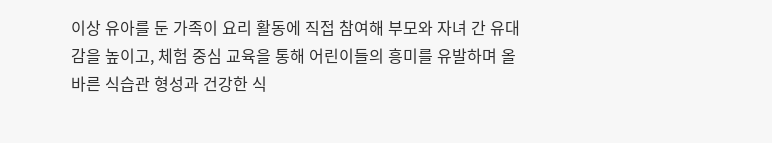이상 유아를 둔 가족이 요리 활동에 직접 참여해 부모와 자녀 간 유대감을 높이고, 체험 중심 교육을 통해 어린이들의 흥미를 유발하며 올바른 식습관 형성과 건강한 식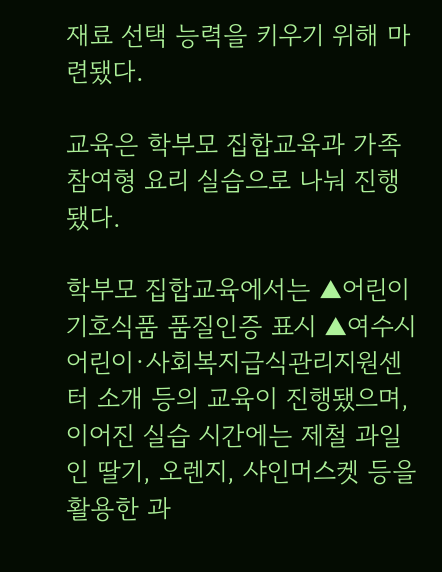재료 선택 능력을 키우기 위해 마련됐다.

교육은 학부모 집합교육과 가족 참여형 요리 실습으로 나눠 진행됐다.

학부모 집합교육에서는 ▲어린이 기호식품 품질인증 표시 ▲여수시 어린이·사회복지급식관리지원센터 소개 등의 교육이 진행됐으며, 이어진 실습 시간에는 제철 과일인 딸기, 오렌지, 샤인머스켓 등을 활용한 과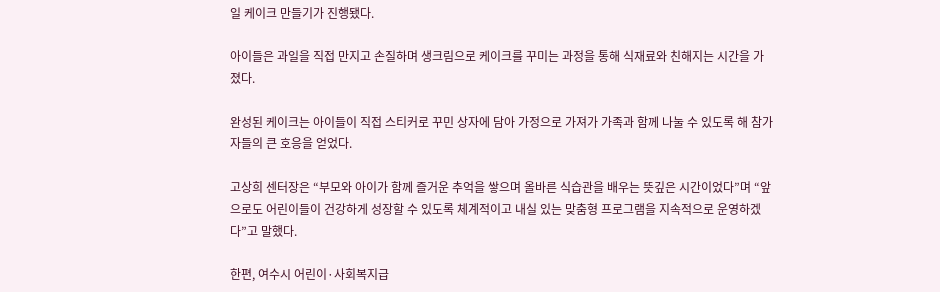일 케이크 만들기가 진행됐다.

아이들은 과일을 직접 만지고 손질하며 생크림으로 케이크를 꾸미는 과정을 통해 식재료와 친해지는 시간을 가졌다.

완성된 케이크는 아이들이 직접 스티커로 꾸민 상자에 담아 가정으로 가져가 가족과 함께 나눌 수 있도록 해 참가자들의 큰 호응을 얻었다.

고상희 센터장은 “부모와 아이가 함께 즐거운 추억을 쌓으며 올바른 식습관을 배우는 뜻깊은 시간이었다”며 “앞으로도 어린이들이 건강하게 성장할 수 있도록 체계적이고 내실 있는 맞춤형 프로그램을 지속적으로 운영하겠다”고 말했다.

한편, 여수시 어린이·사회복지급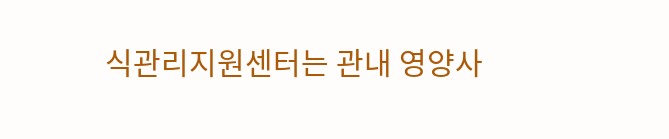식관리지원센터는 관내 영양사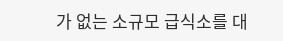가 없는 소규모 급식소를 대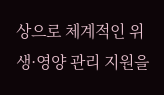상으로 체계적인 위생·영양 관리 지원을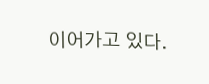이어가고 있다.